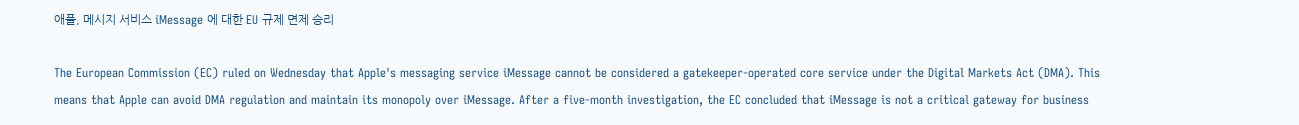애플, 메시지 서비스 iMessage 에 대한 EU 규제 면제 승리

The European Commission (EC) ruled on Wednesday that Apple's messaging service iMessage cannot be considered a gatekeeper-operated core service under the Digital Markets Act (DMA). This means that Apple can avoid DMA regulation and maintain its monopoly over iMessage. After a five-month investigation, the EC concluded that iMessage is not a critical gateway for business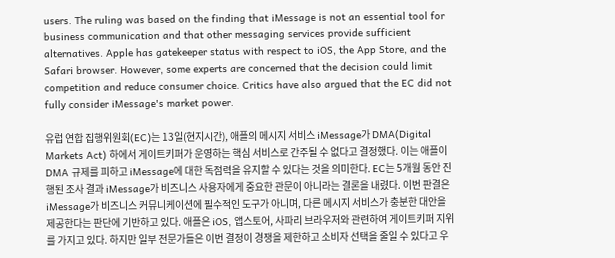users. The ruling was based on the finding that iMessage is not an essential tool for business communication and that other messaging services provide sufficient alternatives. Apple has gatekeeper status with respect to iOS, the App Store, and the Safari browser. However, some experts are concerned that the decision could limit competition and reduce consumer choice. Critics have also argued that the EC did not fully consider iMessage's market power.

유럽 연합 집행위원회(EC)는 13일(현지시간), 애플의 메시지 서비스 iMessage가 DMA(Digital Markets Act) 하에서 게이트키퍼가 운영하는 핵심 서비스로 간주될 수 없다고 결정했다. 이는 애플이 DMA 규제를 피하고 iMessage에 대한 독점력을 유지할 수 있다는 것을 의미한다. EC는 5개월 동안 진행된 조사 결과 iMessage가 비즈니스 사용자에게 중요한 관문이 아니라는 결론을 내렸다. 이번 판결은 iMessage가 비즈니스 커뮤니케이션에 필수적인 도구가 아니며, 다른 메시지 서비스가 충분한 대안을 제공한다는 판단에 기반하고 있다. 애플은 iOS, 앱스토어, 사파리 브라우저와 관련하여 게이트키퍼 지위를 가지고 있다. 하지만 일부 전문가들은 이번 결정이 경쟁을 제한하고 소비자 선택을 줄일 수 있다고 우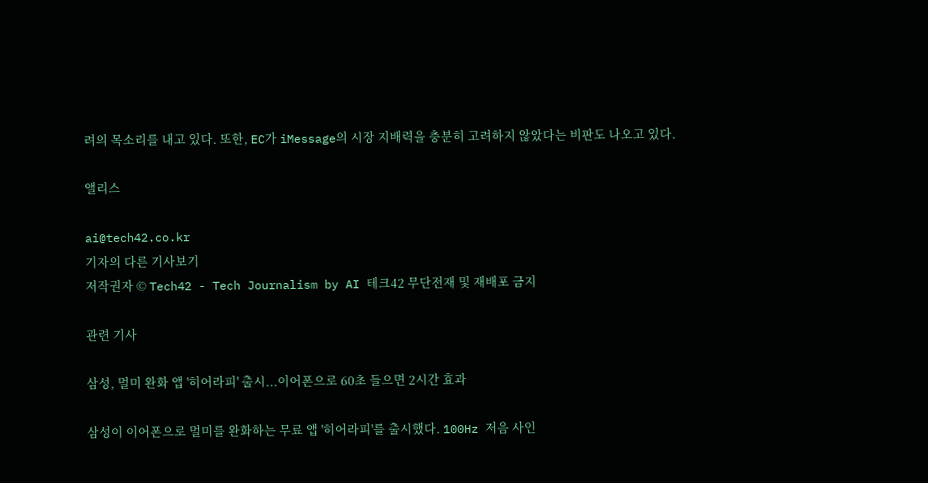려의 목소리를 내고 있다. 또한, EC가 iMessage의 시장 지배력을 충분히 고려하지 않았다는 비판도 나오고 있다.

앨리스

ai@tech42.co.kr
기자의 다른 기사보기
저작권자 © Tech42 - Tech Journalism by AI 테크42 무단전재 및 재배포 금지

관련 기사

삼성, 멀미 완화 앱 '히어라피' 출시...이어폰으로 60초 들으면 2시간 효과

삼성이 이어폰으로 멀미를 완화하는 무료 앱 '히어라피'를 출시했다. 100Hz 저음 사인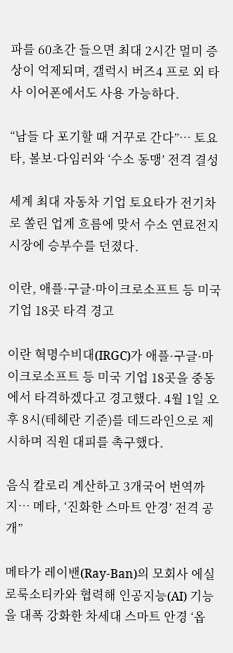파를 60초간 들으면 최대 2시간 멀미 증상이 억제되며, 갤럭시 버즈4 프로 외 타사 이어폰에서도 사용 가능하다.

“남들 다 포기할 때 거꾸로 간다”… 토요타, 볼보·다임러와 ‘수소 동맹’ 전격 결성

세계 최대 자동차 기업 토요타가 전기차로 쏠린 업계 흐름에 맞서 수소 연료전지 시장에 승부수를 던졌다.

이란, 애플·구글·마이크로소프트 등 미국 기업 18곳 타격 경고

이란 혁명수비대(IRGC)가 애플·구글·마이크로소프트 등 미국 기업 18곳을 중동에서 타격하겠다고 경고했다. 4월 1일 오후 8시(테헤란 기준)를 데드라인으로 제시하며 직원 대피를 촉구했다.

음식 칼로리 계산하고 3개국어 번역까지… 메타, ‘진화한 스마트 안경’ 전격 공개”

메타가 레이밴(Ray-Ban)의 모회사 에실로룩소티카와 협력해 인공지능(AI) 기능을 대폭 강화한 차세대 스마트 안경 ‘옵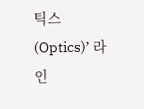틱스(Optics)’ 라인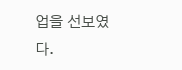업을 선보였다.